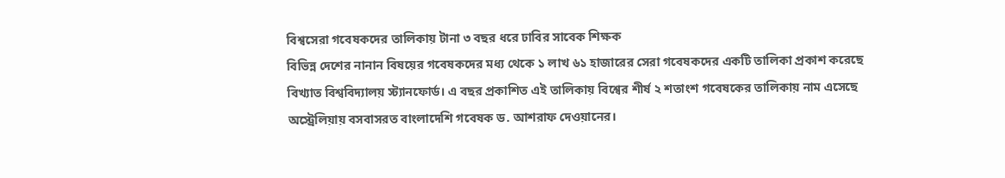বিশ্বসেরা গবেষকদের তালিকায় টানা ৩ বছর ধরে ঢাবির সাবেক শিক্ষক
বিভিন্ন দেশের নানান বিষয়ের গবেষকদের মধ্য থেকে ১ লাখ ৬১ হাজারের সেরা গবেষকদের একটি তালিকা প্রকাশ করেছে বিখ্যাত বিশ্ববিদ্যালয় স্ট্যানফোর্ড। এ বছর প্রকাশিত এই তালিকায় বিশ্বের শীর্ষ ২ শতাংশ গবেষকের তালিকায় নাম এসেছে অস্ট্রেলিয়ায় বসবাসরত বাংলাদেশি গবেষক ড. আশরাফ দেওয়ানের।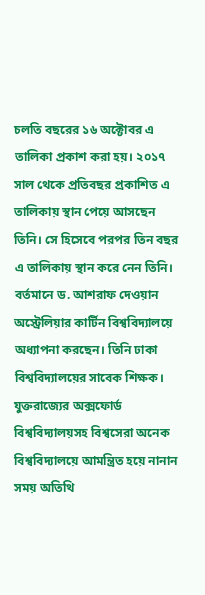চলতি বছরের ১৬ অক্টোবর এ তালিকা প্রকাশ করা হয়। ২০১৭ সাল থেকে প্রতিবছর প্রকাশিত এ তালিকায় স্থান পেয়ে আসছেন তিনি। সে হিসেবে পরপর তিন বছর এ তালিকায় স্থান করে নেন তিনি।
বর্তমানে ড. আশরাফ দেওয়ান অস্ট্রেলিয়ার কার্টিন বিশ্ববিদ্যালয়ে অধ্যাপনা করছেন। তিনি ঢাকা বিশ্ববিদ্যালয়ের সাবেক শিক্ষক। যুক্তরাজ্যের অক্সফোর্ড বিশ্ববিদ্যালয়সহ বিশ্বসেরা অনেক বিশ্ববিদ্যালয়ে আমন্ত্রিত হয়ে নানান সময় অতিথি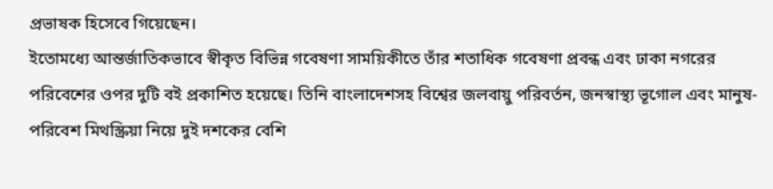প্রভাষক হিসেবে গিয়েছেন।
ইতোমধ্যে আন্তর্জাতিকভাবে স্বীকৃত বিভিন্ন গবেষণা সাময়িকীতে তাঁর শতাধিক গবেষণা প্রবন্ধ এবং ঢাকা নগরের পরিবেশের ওপর দুটি বই প্রকাশিত হয়েছে। তিনি বাংলাদেশসহ বিশ্বের জলবায়ু পরিবর্তন, জনস্বাস্থ্য ভূগোল এবং মানুষ-পরিবেশ মিথস্ক্রিয়া নিয়ে দুই দশকের বেশি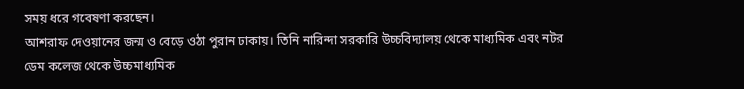সময় ধরে গবেষণা করছেন।
আশরাফ দেওয়ানের জন্ম ও বেড়ে ওঠা পুরান ঢাকায়। তিনি নারিন্দা সরকারি উচ্চবিদ্যালয় থেকে মাধ্যমিক এবং নটর ডেম কলেজ থেকে উচ্চমাধ্যমিক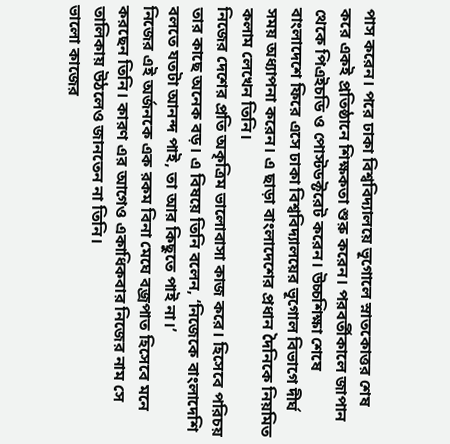পাস করেন। পরে ঢাকা বিশ্ববিদ্যালয়ে ভূগোলে স্নাতকোত্তর শেষ করে একই প্রতিষ্ঠানে শিক্ষকতা শুরু করেন। পরবর্তীকালে জাপান থেকে পিএইচডি ও পোস্টডক্টরেট করেন। উচ্চশিক্ষা শেষে বাংলাদেশে ফিরে এসে ঢাকা বিশ্ববিদ্যালয়ের ভূগোল বিভাগে দীর্ঘ সময় অধ্যাপনা করেন। এ ছাড়া বাংলাদেশের প্রধান দৈনিকে নিয়মিত কলাম লেখেন তিনি।
নিজের দেশের প্রতি অকৃত্রিম ভালোবাসা কাজ করে। হিসেবে পরিচয় তার কাছে অনেক বড়। এ বিষয়ে তিনি বলেন, ‘নিজেকে বাংলাদেশি বলতে যতটা আনন্দ পাই, তা আর কিছুতে পাই না।’
নিজের এই অর্জনকে এক রকম বিনা মেঘে বজ্রপাত হিসেবে মনে করছেন তিনি। কারণ এর আগেও একাধিকবার নিজের নাম সে তালিকায় উঠলেও জানতেন না তিনি।
ভালো কাজের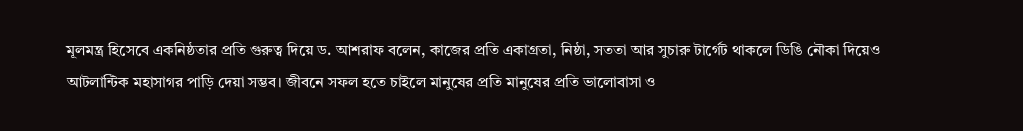মূলমন্ত্র হিসেবে একনিষ্ঠতার প্রতি গুরুত্ব দিয়ে ড. আশরাফ বলেন, কাজের প্রতি একাগ্রতা, নিষ্ঠা, সততা আর সুচারু টার্গেট থাকলে ডিঙি নৌকা দিয়েও আটলান্টিক মহাসাগর পাড়ি দেয়া সম্ভব। জীবনে সফল হতে চাইলে মানুষের প্রতি মানুষের প্রতি ভালোবাসা ও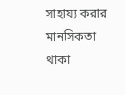সাহায্য করার মানসিকতা থাকা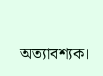অত্যাবশ্যক।